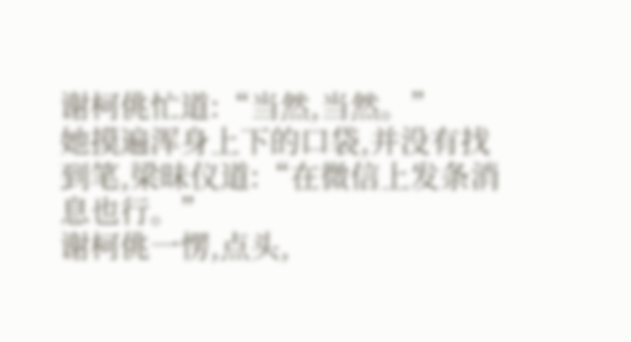谢柯佻忙道:“当然,当然。”
她摸遍浑身上下的口袋,并没有找到笔,梁昧仪道:“在微信上发条消息也行。”
谢柯佻一愣,点头,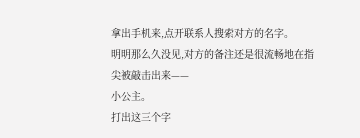拿出手机来,点开联系人搜索对方的名字。
明明那么久没见,对方的备注还是很流畅地在指尖被敲击出来——
小公主。
打出这三个字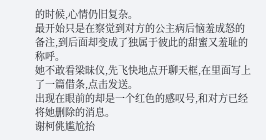的时候,心情仍旧复杂。
最开始只是在察觉到对方的公主病后恼羞成怒的备注,到后面却变成了独属于彼此的甜蜜又羞耻的称呼。
她不敢看梁昧仪,先飞快地点开聊天框,在里面写上了一篇借条,点击发送。
出现在眼前的却是一个红色的感叹号,和对方已经将她删除的消息。
谢柯佻尴尬抬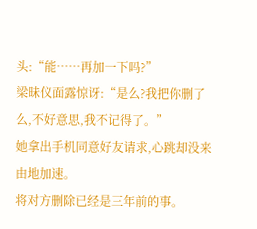头:“能……再加一下吗?”
梁昧仪面露惊讶:“是么?我把你删了么,不好意思,我不记得了。”
她拿出手机同意好友请求,心跳却没来由地加速。
将对方删除已经是三年前的事。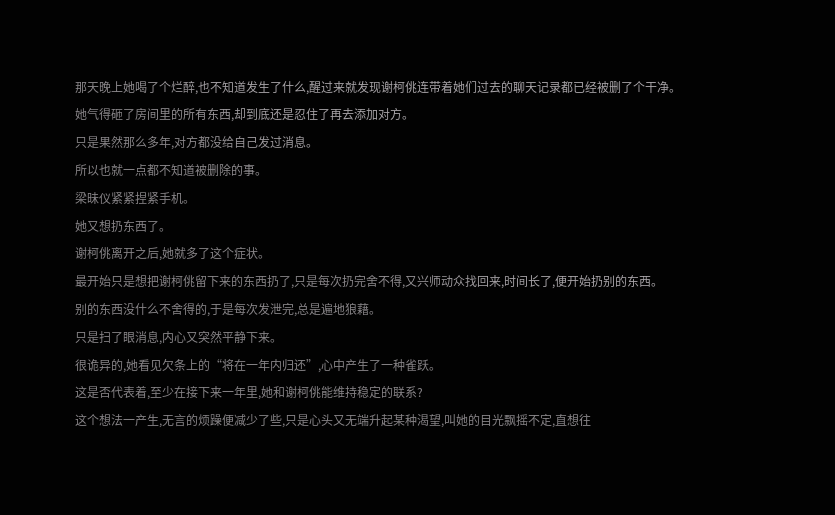那天晚上她喝了个烂醉,也不知道发生了什么,醒过来就发现谢柯佻连带着她们过去的聊天记录都已经被删了个干净。
她气得砸了房间里的所有东西,却到底还是忍住了再去添加对方。
只是果然那么多年,对方都没给自己发过消息。
所以也就一点都不知道被删除的事。
梁昧仪紧紧捏紧手机。
她又想扔东西了。
谢柯佻离开之后,她就多了这个症状。
最开始只是想把谢柯佻留下来的东西扔了,只是每次扔完舍不得,又兴师动众找回来,时间长了,便开始扔别的东西。
别的东西没什么不舍得的,于是每次发泄完,总是遍地狼藉。
只是扫了眼消息,内心又突然平静下来。
很诡异的,她看见欠条上的“将在一年内归还”,心中产生了一种雀跃。
这是否代表着,至少在接下来一年里,她和谢柯佻能维持稳定的联系?
这个想法一产生,无言的烦躁便减少了些,只是心头又无端升起某种渴望,叫她的目光飘摇不定,直想往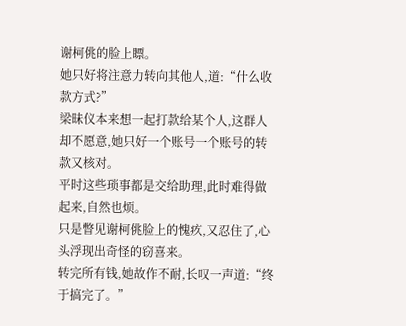谢柯佻的脸上瞟。
她只好将注意力转向其他人,道:“什么收款方式?”
梁昧仪本来想一起打款给某个人,这群人却不愿意,她只好一个账号一个账号的转款又核对。
平时这些琐事都是交给助理,此时难得做起来,自然也烦。
只是瞥见谢柯佻脸上的愧疚,又忍住了,心头浮现出奇怪的窃喜来。
转完所有钱,她故作不耐,长叹一声道:“终于搞完了。”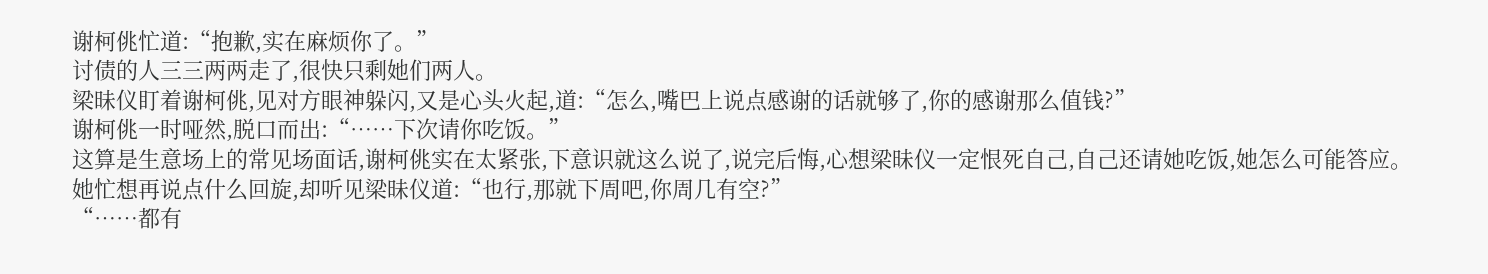谢柯佻忙道:“抱歉,实在麻烦你了。”
讨债的人三三两两走了,很快只剩她们两人。
梁昧仪盯着谢柯佻,见对方眼神躲闪,又是心头火起,道:“怎么,嘴巴上说点感谢的话就够了,你的感谢那么值钱?”
谢柯佻一时哑然,脱口而出:“……下次请你吃饭。”
这算是生意场上的常见场面话,谢柯佻实在太紧张,下意识就这么说了,说完后悔,心想梁昧仪一定恨死自己,自己还请她吃饭,她怎么可能答应。
她忙想再说点什么回旋,却听见梁昧仪道:“也行,那就下周吧,你周几有空?”
“……都有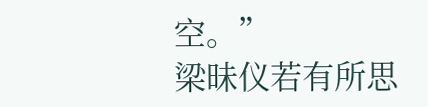空。”
梁昧仪若有所思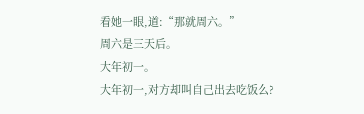看她一眼,道:“那就周六。”
周六是三天后。
大年初一。
大年初一,对方却叫自己出去吃饭么?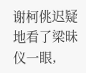谢柯佻迟疑地看了梁昧仪一眼,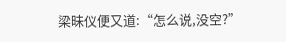梁昧仪便又道:“怎么说,没空?”